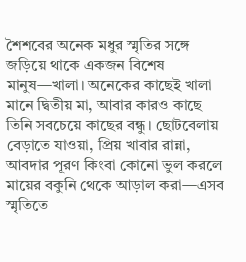শৈশবের অনেক মধুর স্মৃতির সঙ্গে জড়িয়ে থাকে একজন বিশেষ মানুষ—খালা। অনেকের কাছেই খালা মানে দ্বিতীয় মা, আবার কারও কাছে তিনি সবচেয়ে কাছের বন্ধু। ছোটবেলায় বেড়াতে যাওয়া, প্রিয় খাবার রান্না, আবদার পূরণ কিংবা কোনো ভুল করলে মায়ের বকুনি থেকে আড়াল করা—এসব স্মৃতিতে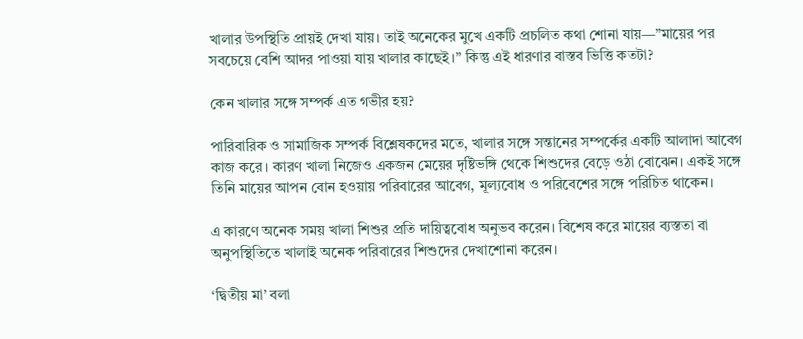খালার উপস্থিতি প্রায়ই দেখা যায়। তাই অনেকের মুখে একটি প্রচলিত কথা শোনা যায়—”মায়ের পর সবচেয়ে বেশি আদর পাওয়া যায় খালার কাছেই।” কিন্তু এই ধারণার বাস্তব ভিত্তি কতটা?

কেন খালার সঙ্গে সম্পর্ক এত গভীর হয়?

পারিবারিক ও সামাজিক সম্পর্ক বিশ্লেষকদের মতে, খালার সঙ্গে সন্তানের সম্পর্কের একটি আলাদা আবেগ কাজ করে। কারণ খালা নিজেও একজন মেয়ের দৃষ্টিভঙ্গি থেকে শিশুদের বেড়ে ওঠা বোঝেন। একই সঙ্গে তিনি মায়ের আপন বোন হওয়ায় পরিবারের আবেগ, মূল্যবোধ ও পরিবেশের সঙ্গে পরিচিত থাকেন।

এ কারণে অনেক সময় খালা শিশুর প্রতি দায়িত্ববোধ অনুভব করেন। বিশেষ করে মায়ের ব্যস্ততা বা অনুপস্থিতিতে খালাই অনেক পরিবারের শিশুদের দেখাশোনা করেন।

‘দ্বিতীয় মা’ বলা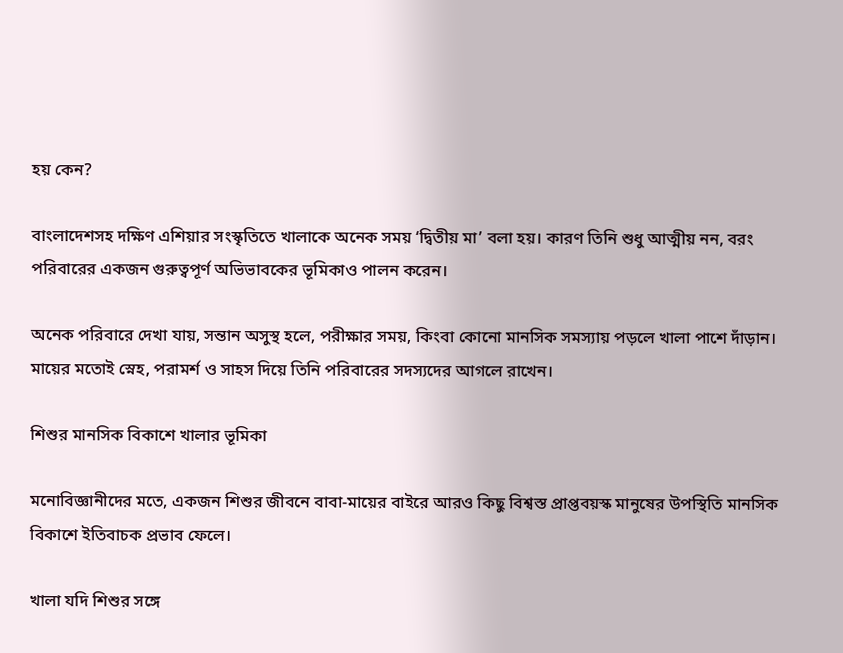হয় কেন?

বাংলাদেশসহ দক্ষিণ এশিয়ার সংস্কৃতিতে খালাকে অনেক সময় ‘দ্বিতীয় মা’ বলা হয়। কারণ তিনি শুধু আত্মীয় নন, বরং পরিবারের একজন গুরুত্বপূর্ণ অভিভাবকের ভূমিকাও পালন করেন।

অনেক পরিবারে দেখা যায়, সন্তান অসুস্থ হলে, পরীক্ষার সময়, কিংবা কোনো মানসিক সমস্যায় পড়লে খালা পাশে দাঁড়ান। মায়ের মতোই স্নেহ, পরামর্শ ও সাহস দিয়ে তিনি পরিবারের সদস্যদের আগলে রাখেন।

শিশুর মানসিক বিকাশে খালার ভূমিকা

মনোবিজ্ঞানীদের মতে, একজন শিশুর জীবনে বাবা-মায়ের বাইরে আরও কিছু বিশ্বস্ত প্রাপ্তবয়স্ক মানুষের উপস্থিতি মানসিক বিকাশে ইতিবাচক প্রভাব ফেলে।

খালা যদি শিশুর সঙ্গে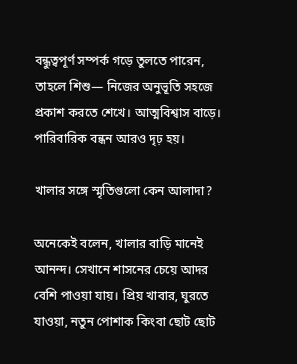বন্ধুত্বপূর্ণ সম্পর্ক গড়ে তুলতে পারেন, তাহলে শিশু— নিজের অনুভূতি সহজে প্রকাশ করতে শেখে। আত্মবিশ্বাস বাড়ে। পারিবারিক বন্ধন আরও দৃঢ় হয়।

খালার সঙ্গে স্মৃতিগুলো কেন আলাদা?

অনেকেই বলেন, খালার বাড়ি মানেই আনন্দ। সেখানে শাসনের চেয়ে আদর বেশি পাওয়া যায়। প্রিয় খাবার, ঘুরতে যাওয়া, নতুন পোশাক কিংবা ছোট ছোট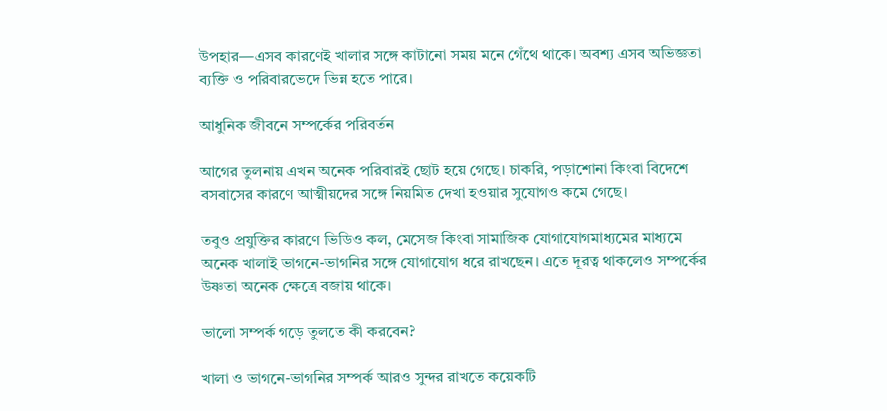উপহার—এসব কারণেই খালার সঙ্গে কাটানো সময় মনে গেঁথে থাকে। অবশ্য এসব অভিজ্ঞতা ব্যক্তি ও পরিবারভেদে ভিন্ন হতে পারে।

আধুনিক জীবনে সম্পর্কের পরিবর্তন

আগের তুলনায় এখন অনেক পরিবারই ছোট হয়ে গেছে। চাকরি, পড়াশোনা কিংবা বিদেশে বসবাসের কারণে আত্মীয়দের সঙ্গে নিয়মিত দেখা হওয়ার সুযোগও কমে গেছে।

তবুও প্রযুক্তির কারণে ভিডিও কল, মেসেজ কিংবা সামাজিক যোগাযোগমাধ্যমের মাধ্যমে অনেক খালাই ভাগনে-ভাগনির সঙ্গে যোগাযোগ ধরে রাখছেন। এতে দূরত্ব থাকলেও সম্পর্কের উষ্ণতা অনেক ক্ষেত্রে বজায় থাকে।

ভালো সম্পর্ক গড়ে তুলতে কী করবেন?

খালা ও ভাগনে-ভাগনির সম্পর্ক আরও সুন্দর রাখতে কয়েকটি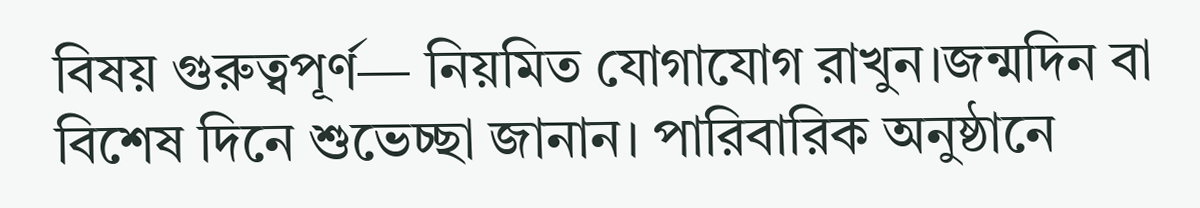বিষয় গুরুত্বপূর্ণ— নিয়মিত যোগাযোগ রাখুন।জন্মদিন বা বিশেষ দিনে শুভেচ্ছা জানান। পারিবারিক অনুষ্ঠানে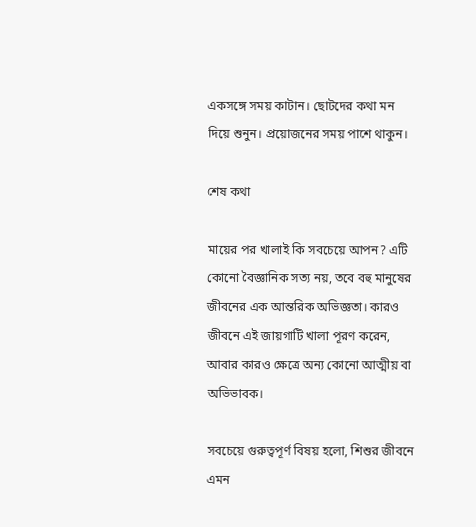একসঙ্গে সময় কাটান। ছোটদের কথা মন দিয়ে শুনুন। প্রয়োজনের সময় পাশে থাকুন।

শেষ কথা

মায়ের পর খালাই কি সবচেয়ে আপন? এটি কোনো বৈজ্ঞানিক সত্য নয়, তবে বহু মানুষের জীবনের এক আন্তরিক অভিজ্ঞতা। কারও জীবনে এই জায়গাটি খালা পূরণ করেন, আবার কারও ক্ষেত্রে অন্য কোনো আত্মীয় বা অভিভাবক।

সবচেয়ে গুরুত্বপূর্ণ বিষয় হলো, শিশুর জীবনে এমন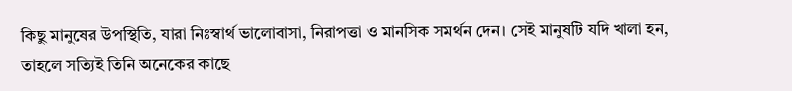কিছু মানুষের উপস্থিতি, যারা নিঃস্বার্থ ভালোবাসা, নিরাপত্তা ও মানসিক সমর্থন দেন। সেই মানুষটি যদি খালা হন, তাহলে সত্যিই তিনি অনেকের কাছে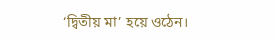‘দ্বিতীয় মা’ হয়ে ওঠেন।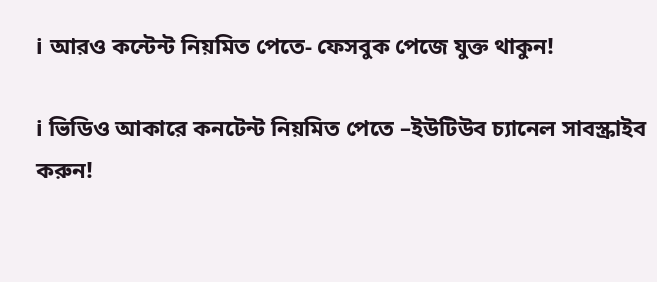ℹ আরও কন্টেন্ট নিয়মিত পেতে- ফেসবুক পেজে যুক্ত থাকুন!

ℹ ভিডিও আকারে কনটেন্ট নিয়মিত পেতে –ইউটিউব চ্যানেল সাবস্ক্রাইব করুন!